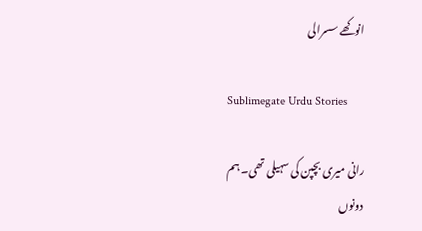انوکھے سسرالی

Sublimegate Urdu Stories

رانی میری بچپن کی سہیلی تھی۔ ہم دونوں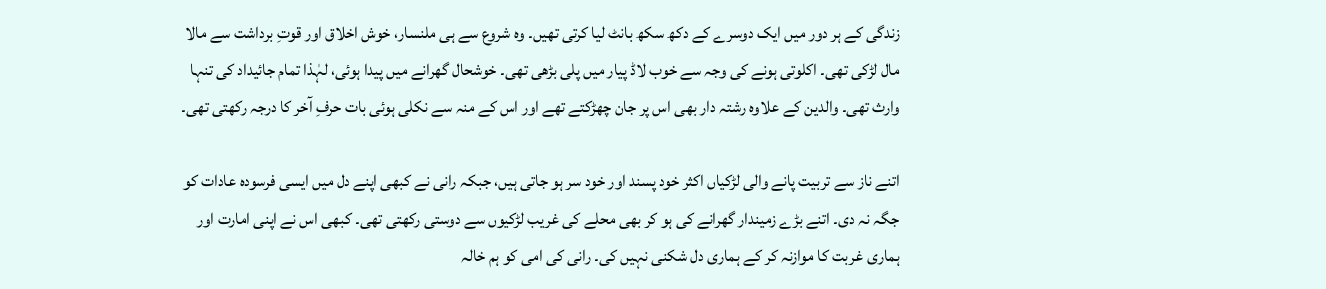زندگی کے ہر دور میں ایک دوسرے کے دکھ سکھ بانٹ لیا کرتی تھیں۔ وہ شروع سے ہی ملنسار، خوش اخلاق اور قوتِ برداشت سے مالا مال لڑکی تھی۔ اکلوتی ہونے کی وجہ سے خوب لاڈ پیار میں پلی بڑھی تھی۔ خوشحال گھرانے میں پیدا ہوئی، لہٰذا تمام جائیداد کی تنہا وارث تھی۔ والدین کے علاوہ رشتہ دار بھی اس پر جان چھڑکتے تھے اور اس کے منہ سے نکلی ہوئی بات حرفِ آخر کا درجہ رکھتی تھی۔

اتنے ناز سے تربیت پانے والی لڑکیاں اکثر خود پسند اور خود سر ہو جاتی ہیں، جبکہ رانی نے کبھی اپنے دل میں ایسی فرسودہ عادات کو جگہ نہ دی۔ اتنے بڑے زمیندار گھرانے کی ہو کر بھی محلے کی غریب لڑکیوں سے دوستی رکھتی تھی۔ کبھی اس نے اپنی امارت اور ہماری غربت کا موازنہ کر کے ہماری دل شکنی نہیں کی۔ رانی کی امی کو ہم خالہ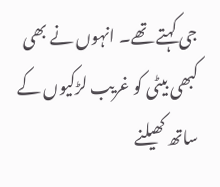جی کہتے تھے۔ انہوں نے بھی کبھی بیٹی کو غریب لڑکیوں کے ساتھ کھیلنے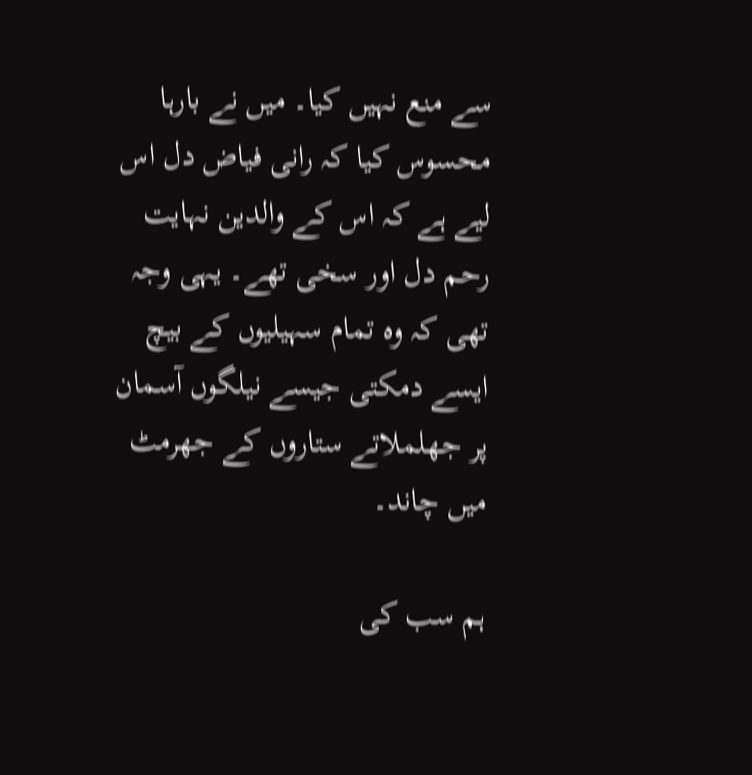سے منع نہیں کیا۔ میں نے بارہا محسوس کیا کہ رانی فیاض دل اس لیے ہے کہ اس کے والدین نہایت رحم دل اور سخی تھے۔ یہی وجہ تھی کہ وہ تمام سہیلیوں کے بیچ ایسے دمکتی جیسے نیلگوں آسمان پر جھلملاتے ستاروں کے جھرمٹ میں چاند۔

ہم سب کی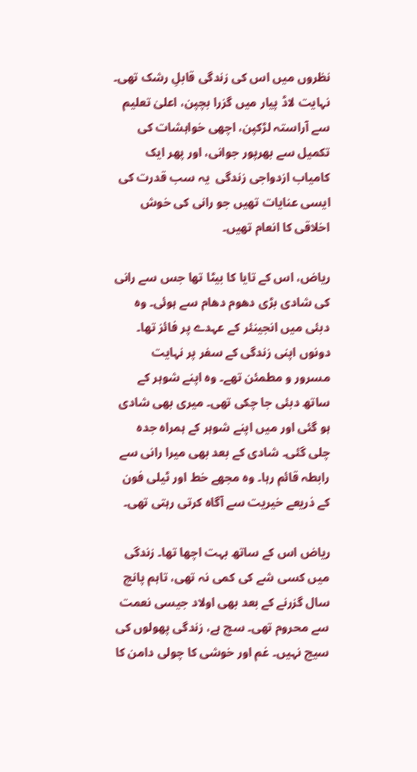نظروں میں اس کی زندگی قابلِ رشک تھی۔ نہایت لاڈ پیار میں گزرا بچپن، اعلیٰ تعلیم سے آراستہ لڑکپن، اچھی خواہشات کی تکمیل سے بھرپور جوانی، اور پھر ایک کامیاب ازدواجی زندگی  یہ سب قدرت کی ایسی عنایات تھیں جو رانی کی خوش اخلاقی کا انعام تھیں۔

ریاض، اس کے تایا کا بیٹا تھا جس سے رانی کی شادی بڑی دھوم دھام سے ہوئی۔ وہ دبئی میں انجینئر کے عہدے پر فائز تھا۔ دونوں اپنی زندگی کے سفر پر نہایت مسرور و مطمئن تھے۔ وہ اپنے شوہر کے ساتھ دبئی جا چکی تھی۔ میری بھی شادی ہو گئی اور میں اپنے شوہر کے ہمراہ جدہ چلی گئی۔ شادی کے بعد بھی میرا رانی سے رابطہ قائم رہا۔ وہ مجھے خط اور ٹیلی فون کے ذریعے خیریت سے آگاہ کرتی رہتی تھی۔

ریاض اس کے ساتھ بہت اچھا تھا۔ زندگی میں کسی شے کی کمی نہ تھی، تاہم پانچ سال گزرنے کے بعد بھی اولاد جیسی نعمت سے محروم تھی۔ سچ ہے، زندگی پھولوں کی سیج نہیں۔ غم اور خوشی کا چولی دامن کا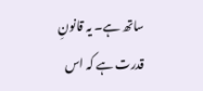ساتھ ہے۔ یہ قانونِ قدرت ہے کہ اس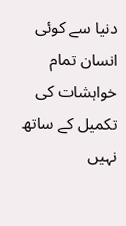دنیا سے کوئی انسان تمام خواہشات کی تکمیل کے ساتھ نہیں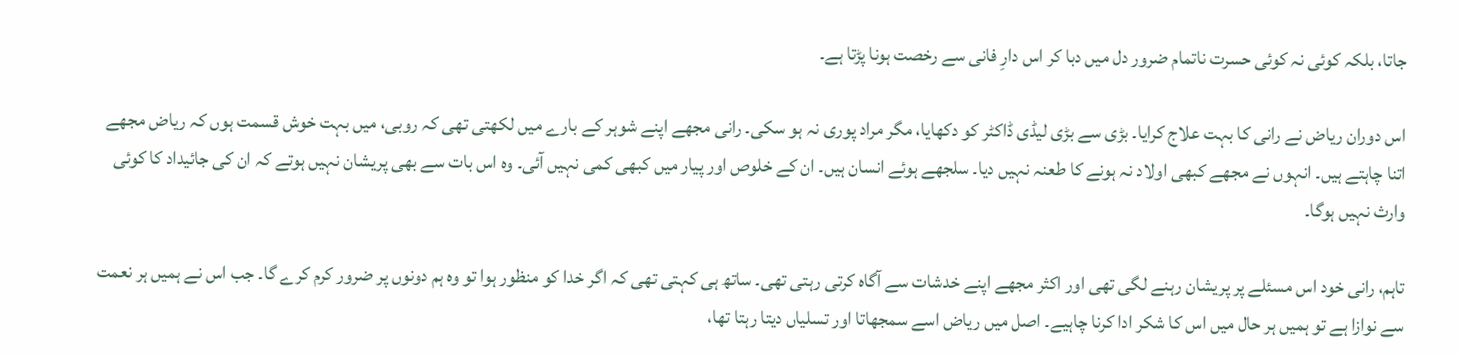جاتا، بلکہ کوئی نہ کوئی حسرت ناتمام ضرور دل میں دبا کر اس دارِ فانی سے رخصت ہونا پڑتا ہے۔

اس دوران ریاض نے رانی کا بہت علاج کرایا۔ بڑی سے بڑی لیڈی ڈاکٹر کو دکھایا، مگر مراد پوری نہ ہو سکی۔ رانی مجھے اپنے شوہر کے بارے میں لکھتی تھی کہ روبی، میں بہت خوش قسمت ہوں کہ ریاض مجھے اتنا چاہتے ہیں۔ انہوں نے مجھے کبھی اولاد نہ ہونے کا طعنہ نہیں دیا۔ سلجھے ہوئے انسان ہیں۔ ان کے خلوص اور پیار میں کبھی کمی نہیں آئی۔ وہ اس بات سے بھی پریشان نہیں ہوتے کہ ان کی جائیداد کا کوئی وارث نہیں ہوگا۔

تاہم، رانی خود اس مسئلے پر پریشان رہنے لگی تھی اور اکثر مجھے اپنے خدشات سے آگاہ کرتی رہتی تھی۔ ساتھ ہی کہتی تھی کہ اگر خدا کو منظور ہوا تو وہ ہم دونوں پر ضرور کرم کرے گا۔ جب اس نے ہمیں ہر نعمت سے نوازا ہے تو ہمیں ہر حال میں اس کا شکر ادا کرنا چاہیے۔ اصل میں ریاض اسے سمجھاتا اور تسلیاں دیتا رہتا تھا،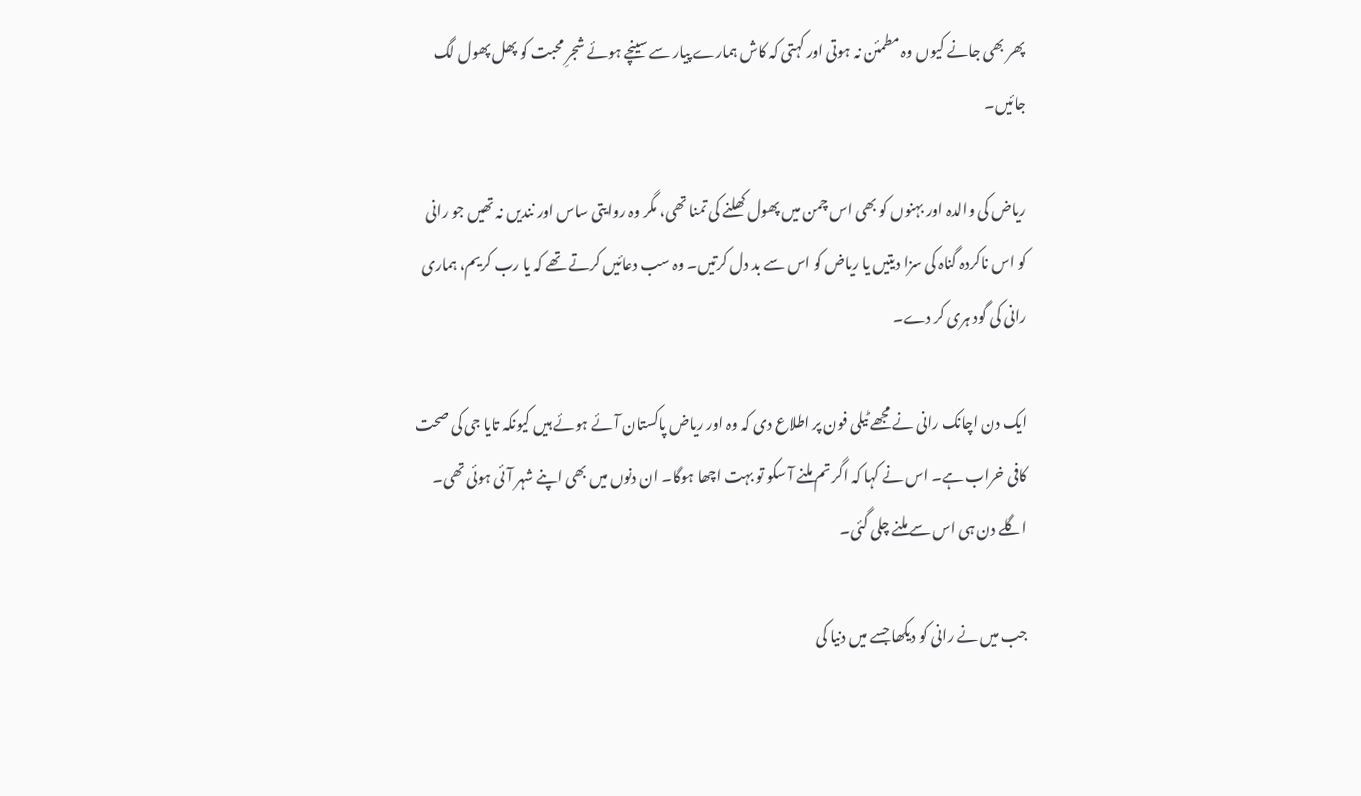پھر بھی جانے کیوں وہ مطمئن نہ ہوتی اور کہتی کہ کاش ہمارے پیار سے سینچے ہوئے شجرِ محبت کو پھل پھول لگ جائیں۔

ریاض کی والدہ اور بہنوں کو بھی اس چمن میں پھول کھلنے کی تمنا تھی، مگر وہ روایتی ساس اور نندیں نہ تھیں جو رانی کو اس ناکردہ گناہ کی سزا دیتیں یا ریاض کو اس سے بد دل کرتیں۔ وہ سب دعائیں کرتے تھے کہ یا رب کریم، ہماری رانی کی گود ہری کر دے۔

ایک دن اچانک رانی نے مجھے ٹیلی فون پر اطلاع دی کہ وہ اور ریاض پاکستان آئے ہوئے ہیں کیونکہ تایا جی کی صحت کافی خراب ہے۔ اس نے کہا کہ اگر تم ملنے آ سکو تو بہت اچھا ہوگا۔ ان دنوں میں بھی اپنے شہر آئی ہوئی تھی۔ اگلے دن ہی اس سے ملنے چلی گئی۔

جب میں نے رانی کو دیکھا جسے میں دنیا کی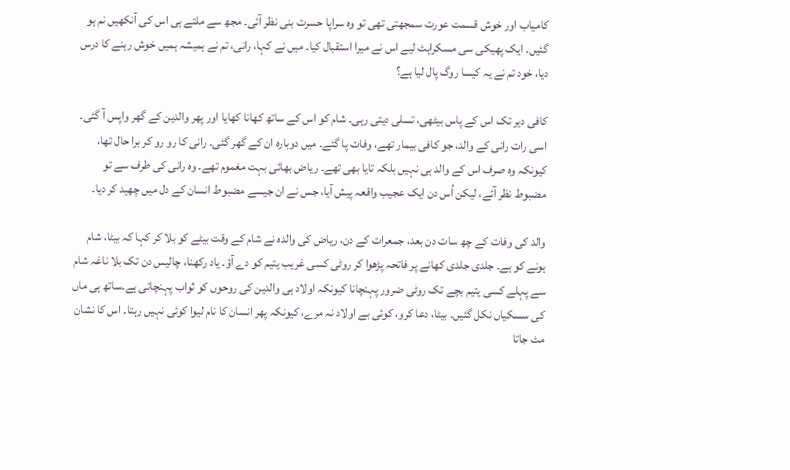کامیاب اور خوش قسمت عورت سمجھتی تھی تو وہ سراپا حسرت بنی نظر آئی۔ مجھ سے ملتے ہی اس کی آنکھیں نم ہو گئیں۔ ایک پھیکی سی مسکراہٹ لیے اس نے میرا استقبال کیا۔ میں نے کہا، رانی، تم نے ہمیشہ ہمیں خوش رہنے کا درس دیا، خود تم نے یہ کیسا روگ پال لیا ہے؟

کافی دیر تک اس کے پاس بیٹھی، تسلی دیتی رہی۔ شام کو اس کے ساتھ کھانا کھایا اور پھر والدین کے گھر واپس آ گئی۔ اسی رات رانی کے والد، جو کافی بیمار تھے، وفات پا گئے۔ میں دوبارہ ان کے گھر گئی۔ رانی کا رو رو کر برا حال تھا، کیونکہ وہ صرف اس کے والد ہی نہیں بلکہ تایا بھی تھے۔ ریاض بھائی بہت مغموم تھے۔ وہ رانی کی طرف سے تو مضبوط نظر آئے، لیکن اُس دن ایک عجیب واقعہ پیش آیا، جس نے ان جیسے مضبوط انسان کے دل میں چھید کر دیا۔

والد کی وفات کے چھ سات دن بعد، جمعرات کے دن، ریاض کی والدہ نے شام کے وقت بیٹے کو بلا کر کہا کہ بیٹا، شام ہونے کو ہے۔ جلدی جلدی کھانے پر فاتحہ پڑھوا کر روٹی کسی غریب یتیم کو دے آؤ۔ یاد رکھنا، چالیس دن تک بلا ناغہ شام سے پہلے کسی یتیم بچے تک روٹی ضرور پہنچانا کیونکہ اولاد ہی والدین کی روحوں کو ثواب پہنچاتی ہے۔ساتھ ہی ماں کی سسکیاں نکل گئیں۔ بیٹا، دعا کرو، کوئی بے اولاد نہ مرے، کیونکہ پھر انسان کا نام لیوا کوئی نہیں رہتا۔ اس کا نشان مٹ جاتا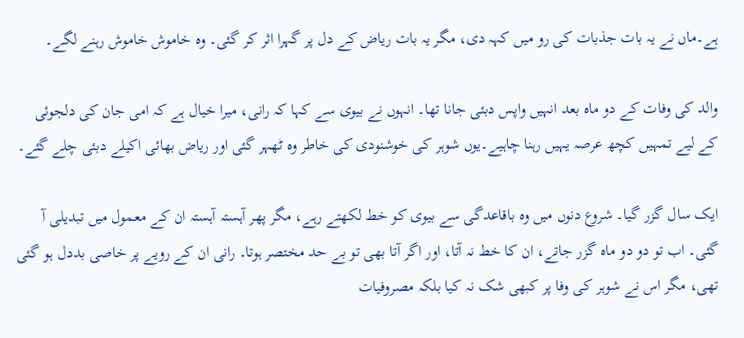ہے۔ماں نے یہ بات جذبات کی رو میں کہہ دی، مگر یہ بات ریاض کے دل پر گہرا اثر کر گئی۔ وہ خاموش خاموش رہنے لگے۔

والد کی وفات کے دو ماہ بعد انہیں واپس دبئی جانا تھا۔ انہوں نے بیوی سے کہا کہ رانی، میرا خیال ہے کہ امی جان کی دلجوئی کے لیے تمہیں کچھ عرصہ یہیں رہنا چاہیے۔یوں شوہر کی خوشنودی کی خاطر وہ ٹھہر گئی اور ریاض بھائی اکیلے دبئی چلے گئے۔

ایک سال گزر گیا۔ شروع دنوں میں وہ باقاعدگی سے بیوی کو خط لکھتے رہے، مگر پھر آہستہ آہستہ ان کے معمول میں تبدیلی آ گئی۔ اب تو دو دو ماہ گزر جاتے، ان کا خط نہ آتا، اور اگر آتا بھی تو بے حد مختصر ہوتا۔ رانی ان کے رویے پر خاصی بددل ہو گئی تھی، مگر اس نے شوہر کی وفا پر کبھی شک نہ کیا بلکہ مصروفیات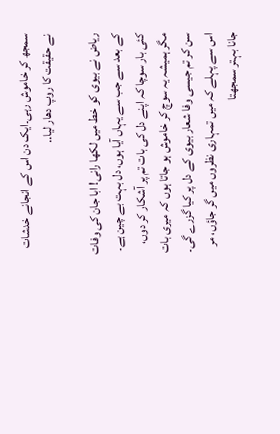سمجھ کر خاموش رہی۔ایک دن اس کے انجانے خدشات نے حقیقت کا روپ دھار لیا..

ریاض نے بیوی کو خط میں لکھا رانی! ابا جان کی وفات کے بعد سے جب سے یہاں آیا ہوں، دل بہت بے چین ہے۔ کئی بار سوچا کہ اپنے دل کی بات تم پر آشکار کر دوں، مگر ہمیشہ یہ سوچ کر خاموش ہو جاتا ہوں کہ میری بات سن کر تم جیسی وفا شعار بیوی کے دل پر کیا گزرے گی۔ اس سے پہلے کہ میں تمہاری نظروں میں گر جاؤں، مر جانا بہتر سمجھتا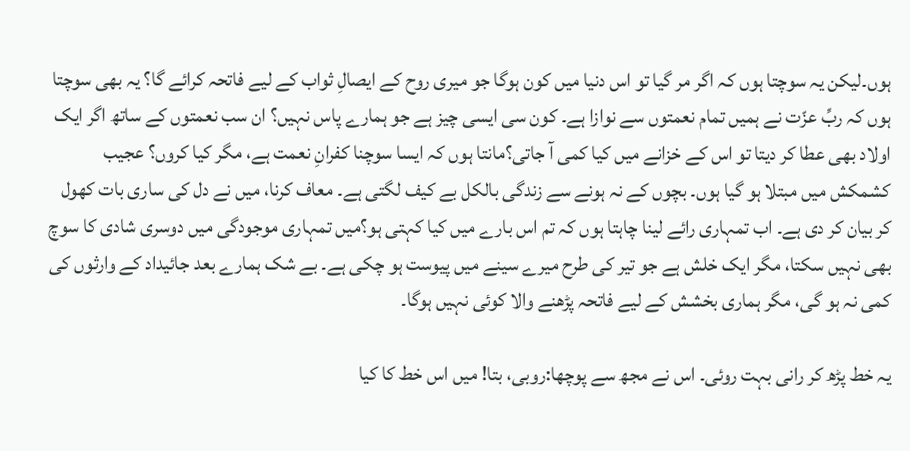ہوں۔لیکن یہ سوچتا ہوں کہ اگر مر گیا تو اس دنیا میں کون ہوگا جو میری روح کے ایصالِ ثواب کے لیے فاتحہ کرائے گا؟ یہ بھی سوچتا ہوں کہ ربِّ عزّت نے ہمیں تمام نعمتوں سے نوازا ہے۔ کون سی ایسی چیز ہے جو ہمارے پاس نہیں؟ ان سب نعمتوں کے ساتھ اگر ایک اولاد بھی عطا کر دیتا تو اس کے خزانے میں کیا کمی آ جاتی؟مانتا ہوں کہ ایسا سوچنا کفرانِ نعمت ہے، مگر کیا کروں؟ عجیب کشمکش میں مبتلا ہو گیا ہوں۔ بچوں کے نہ ہونے سے زندگی بالکل بے کیف لگتی ہے۔ معاف کرنا، میں نے دل کی ساری بات کھول کر بیان کر دی ہے۔ اب تمہاری رائے لینا چاہتا ہوں کہ تم اس بارے میں کیا کہتی ہو؟میں تمہاری موجودگی میں دوسری شادی کا سوچ بھی نہیں سکتا، مگر ایک خلش ہے جو تیر کی طرح میرے سینے میں پیوست ہو چکی ہے۔ بے شک ہمارے بعد جائیداد کے وارثوں کی کمی نہ ہو گی، مگر ہماری بخشش کے لیے فاتحہ پڑھنے والا کوئی نہیں ہوگا۔

یہ خط پڑھ کر رانی بہت روئی۔ اس نے مجھ سے پوچھا:روبی، بتا! میں اس خط کا کیا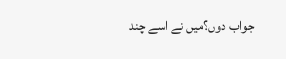جواب دوں؟میں نے اسے چند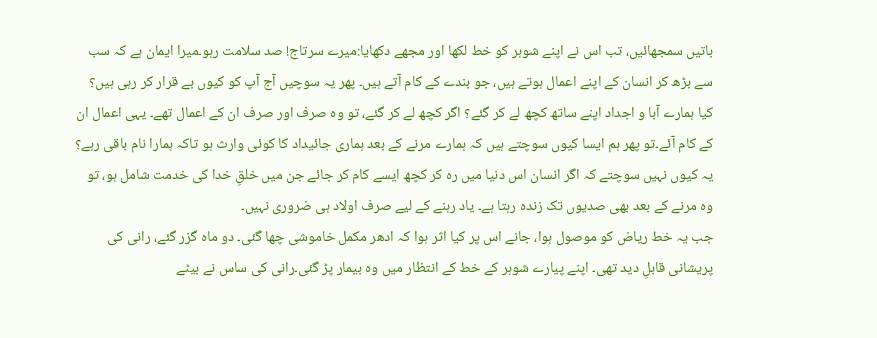باتیں سمجھائیں، تب اس نے اپنے شوہر کو خط لکھا اور مجھے دکھایا:میرے سرتاج! صد سلامت رہو۔میرا ایمان ہے کہ سب سے بڑھ کر انسان کے اپنے اعمال ہوتے ہیں، جو بندے کے کام آتے ہیں۔ پھر یہ سوچیں آج آپ کو کیوں بے قرار کر رہی ہیں؟ کیا ہمارے آبا و اجداد اپنے ساتھ کچھ لے کر گئے؟ اگر کچھ لے کر گئے، تو وہ صرف اور صرف ان کے اعمال تھے۔ یہی اعمال ان کے کام آئے۔تو پھر ہم ایسا کیوں سوچتے ہیں کہ ہمارے مرنے کے بعد ہماری جائیداد کا کوئی وارث ہو تاکہ ہمارا نام باقی رہے؟ یہ کیوں نہیں سوچتے کہ اگر انسان اس دنیا میں رہ کر کچھ ایسے کام کر جائے جن میں خلقِ خدا کی خدمت شامل ہو، تو وہ مرنے کے بعد بھی صدیوں تک زندہ رہتا ہے۔ یاد رہنے کے لیے صرف اولاد ہی ضروری نہیں۔
جب یہ خط ریاض کو موصول ہوا، جانے اس پر کیا اثر ہوا کہ ادھر مکمل خاموشی چھا گئی۔ دو ماہ گزر گئے، رانی کی پریشانی قابلِ دید تھی۔ اپنے پیارے شوہر کے خط کے انتظار میں وہ بیمار پڑ گئی۔رانی کی ساس نے بیٹے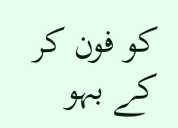کو فون کر کے بہو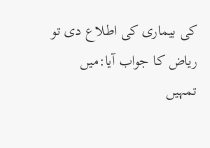کی بیماری کی اطلاع دی تو ریاض کا جواب آیا:میں تمہیں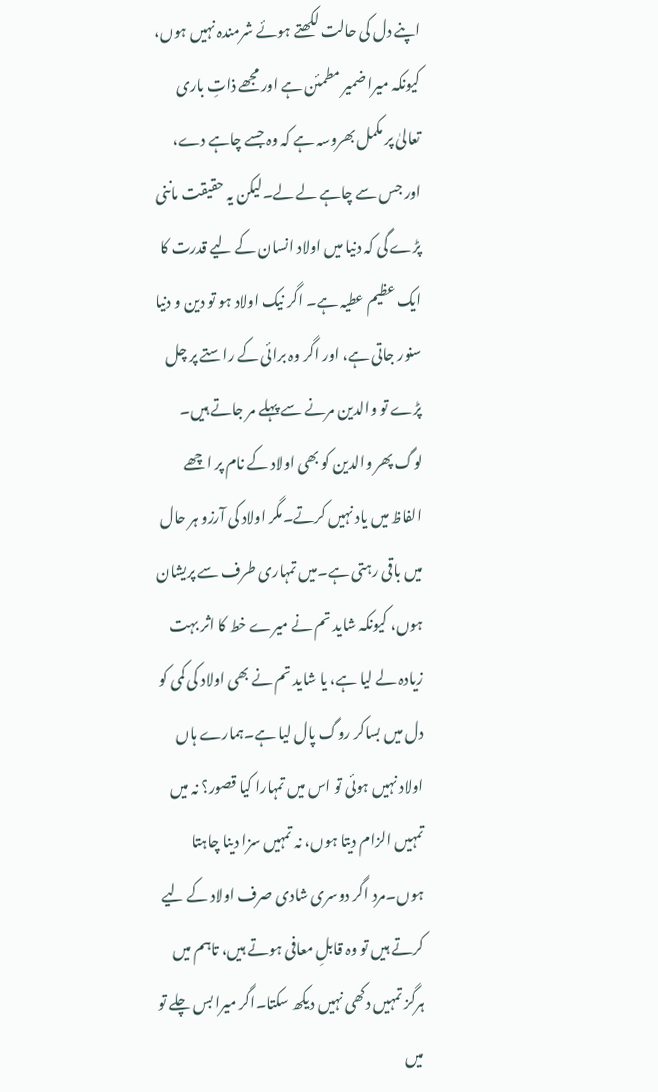اپنے دل کی حالت لکھتے ہوئے شرمندہ نہیں ہوں، کیونکہ میرا ضمیر مطمئن ہے اور مجھے ذاتِ باری تعالیٰ پر مکمل بھروسہ ہے کہ وہ جسے چاہے دے، اور جس سے چاہے لے لے۔لیکن یہ حقیقت ماننی پڑے گی کہ دنیا میں اولاد انسان کے لیے قدرت کا ایک عظیم عطیہ ہے۔ اگر نیک اولاد ہو تو دین و دنیا سنور جاتی ہے، اور اگر وہ برائی کے راستے پر چل پڑے تو والدین مرنے سے پہلے مر جاتے ہیں۔ لوگ پھر والدین کو بھی اولاد کے نام پر اچھے الفاظ میں یاد نہیں کرتے۔مگر اولاد کی آرزو ہر حال میں باقی رہتی ہے۔میں تمہاری طرف سے پریشان ہوں، کیونکہ شاید تم نے میرے خط کا اثر بہت زیادہ لے لیا ہے، یا شاید تم نے بھی اولاد کی کمی کو دل میں بساکر روگ پال لیا ہے۔ہمارے ہاں اولاد نہیں ہوئی تو اس میں تمہارا کیا قصور؟ نہ میں تمہیں الزام دیتا ہوں، نہ تمہیں سزا دینا چاہتا ہوں۔مرد اگر دوسری شادی صرف اولاد کے لیے کرتے ہیں تو وہ قابلِ معافی ہوتے ہیں، تاہم میں ہرگز تمہیں دکھی نہیں دیکھ سکتا۔اگر میرا بس چلے تو میں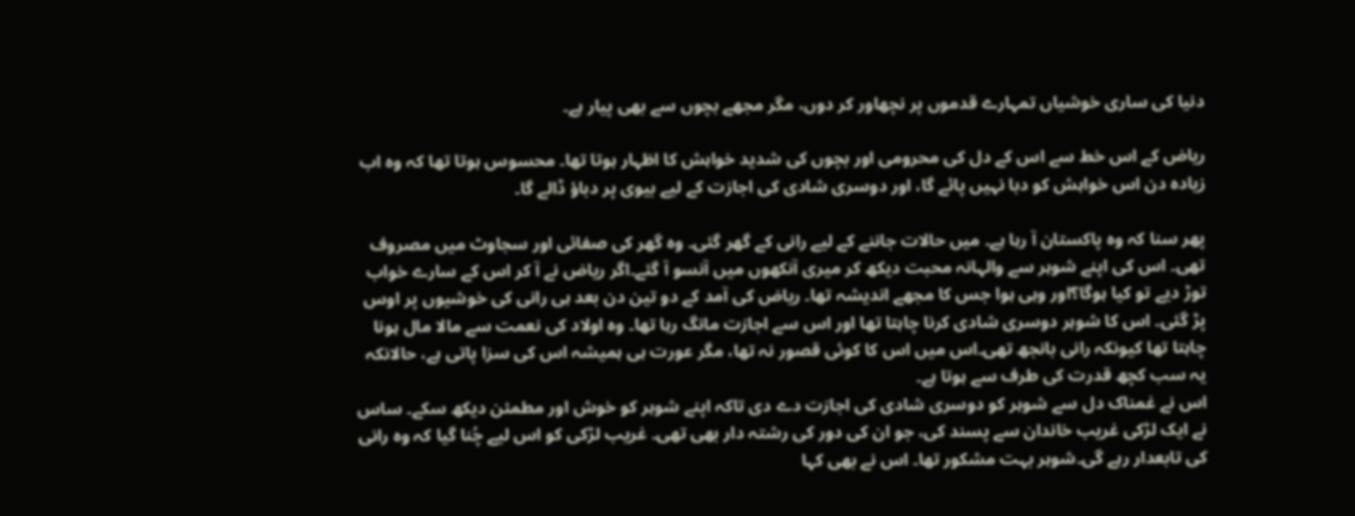دنیا کی ساری خوشیاں تمہارے قدموں پر نچھاور کر دوں، مگر مجھے بچوں سے بھی پیار ہے۔

ریاض کے اس خط سے اس کے دل کی محرومی اور بچوں کی شدید خواہش کا اظہار ہوتا تھا۔ محسوس ہوتا تھا کہ وہ اب زیادہ دن اس خواہش کو دبا نہیں پائے گا، اور دوسری شادی کی اجازت کے لیے بیوی پر دباؤ ڈالے گا۔

پھر سنا کہ وہ پاکستان آ رہا ہے۔ میں حالات جاننے کے لیے رانی کے گھر گئی۔ وہ گھر کی صفائی اور سجاوٹ میں مصروف تھی۔ اس کی اپنے شوہر سے والہانہ محبت دیکھ کر میری آنکھوں میں آنسو آ گئے۔اگر ریاض نے آ کر اس کے سارے خواب توڑ دیے تو کیا ہوگا؟اور وہی ہوا جس کا مجھے اندیشہ تھا۔ ریاض کی آمد کے دو تین دن بعد ہی رانی کی خوشیوں پر اوس پڑ گئی۔ اس کا شوہر دوسری شادی کرنا چاہتا تھا اور اس سے اجازت مانگ رہا تھا۔ وہ اولاد کی نعمت سے مالا مال ہونا چاہتا تھا کیونکہ رانی بانجھ تھی۔اس میں اس کا کوئی قصور نہ تھا، مگر عورت ہی ہمیشہ اس کی سزا پاتی ہے، حالانکہ یہ سب کچھ قدرت کی طرف سے ہوتا ہے۔
اس نے غمناک دل سے شوہر کو دوسری شادی کی اجازت دے دی تاکہ اپنے شوہر کو خوش اور مطمئن دیکھ سکے۔ ساس نے ایک لڑکی غریب خاندان سے پسند کی، جو ان کی دور کی رشتہ دار بھی تھی۔ غریب لڑکی کو اس لیے چُنا گیا کہ وہ رانی کی تابعدار رہے گی۔شوہر بہت مشکور تھا۔ اس نے بھی کہا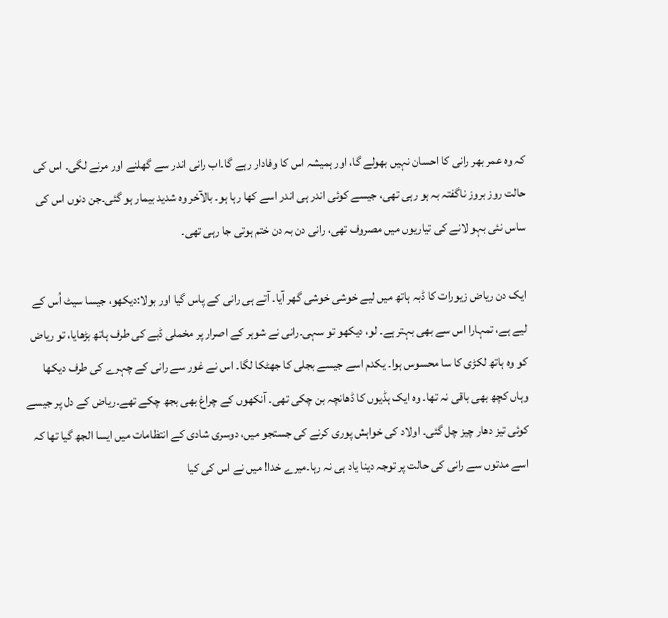کہ وہ عمر بھر رانی کا احسان نہیں بھولے گا، اور ہمیشہ اس کا وفادار رہے گا۔اب رانی اندر سے گھلنے اور مرنے لگی۔ اس کی حالت روز بروز ناگفتہ بہ ہو رہی تھی، جیسے کوئی اندر ہی اندر اسے کھا رہا ہو۔ بالآخر وہ شدید بیمار ہو گئی۔جن دنوں اس کی ساس نئی بہو لانے کی تیاریوں میں مصروف تھی، رانی دن بہ دن ختم ہوتی جا رہی تھی۔

ایک دن ریاض زیورات کا ڈبہ ہاتھ میں لیے خوشی خوشی گھر آیا۔ آتے ہی رانی کے پاس گیا اور بولا:دیکھو، جیسا سیٹ اُس کے لیے ہے، تمہارا اس سے بھی بہتر ہے۔ لو، دیکھو تو سہی۔رانی نے شوہر کے اصرار پر مخملی ڈبے کی طرف ہاتھ بڑھایا، تو ریاض کو وہ ہاتھ لکڑی کا سا محسوس ہوا۔ یکدم اسے جیسے بجلی کا جھٹکا لگا۔ اس نے غور سے رانی کے چہرے کی طرف دیکھا وہاں کچھ بھی باقی نہ تھا۔ وہ ایک ہڈیوں کا ڈھانچہ بن چکی تھی۔ آنکھوں کے چراغ بھی بجھ چکے تھے۔ریاض کے دل پر جیسے کوئی تیز دھار چیز چل گئی۔ اولاد کی خواہش پوری کرنے کی جستجو میں، دوسری شادی کے انتظامات میں ایسا الجھ گیا تھا کہ اسے مدتوں سے رانی کی حالت پر توجہ دینا یاد ہی نہ رہا۔میرے خدا! میں نے اس کی کیا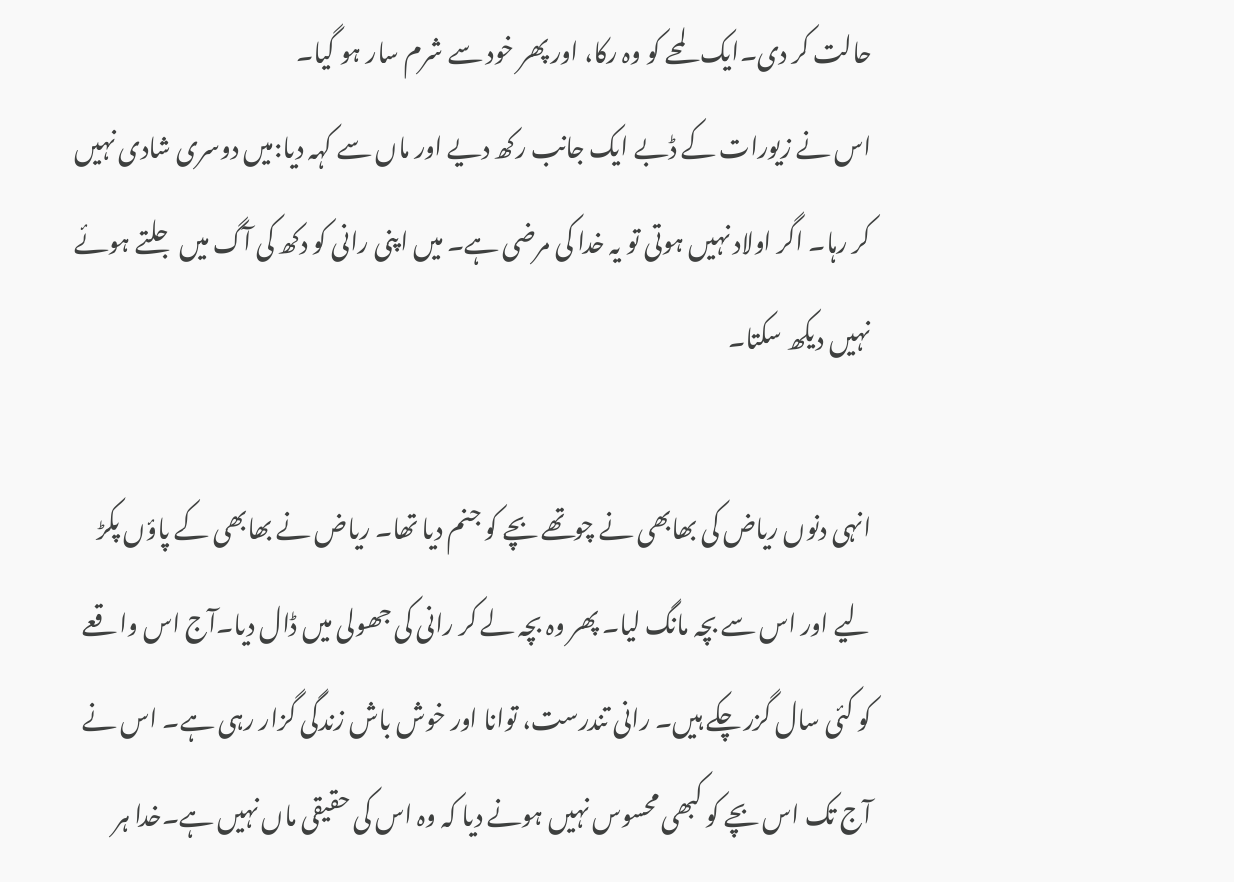حالت کر دی۔ایک لمحے کو وہ رکا، اور پھر خود سے شرم سار ہو گیا۔
اس نے زیورات کے ڈبے ایک جانب رکھ دیے اور ماں سے کہہ دیا:میں دوسری شادی نہیں کر رہا۔ اگر اولاد نہیں ہوتی تو یہ خدا کی مرضی ہے۔ میں اپنی رانی کو دکھ کی آگ میں جلتے ہوئے نہیں دیکھ سکتا۔

انہی دنوں ریاض کی بھابھی نے چوتھے بچے کو جنم دیا تھا۔ ریاض نے بھابھی کے پاؤں پکڑ لیے اور اس سے بچہ مانگ لیا۔ پھر وہ بچہ لے کر رانی کی جھولی میں ڈال دیا۔آج اس واقعے کو کئی سال گزر چکے ہیں۔ رانی تندرست، توانا اور خوش باش زندگی گزار رہی ہے۔ اس نے آج تک اس بچے کو کبھی محسوس نہیں ہونے دیا کہ وہ اس کی حقیقی ماں نہیں ہے۔خدا ہر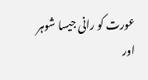عورت کو رانی جیسا شوہر اور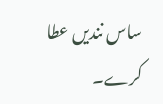ساس نندیں عطا کرے۔